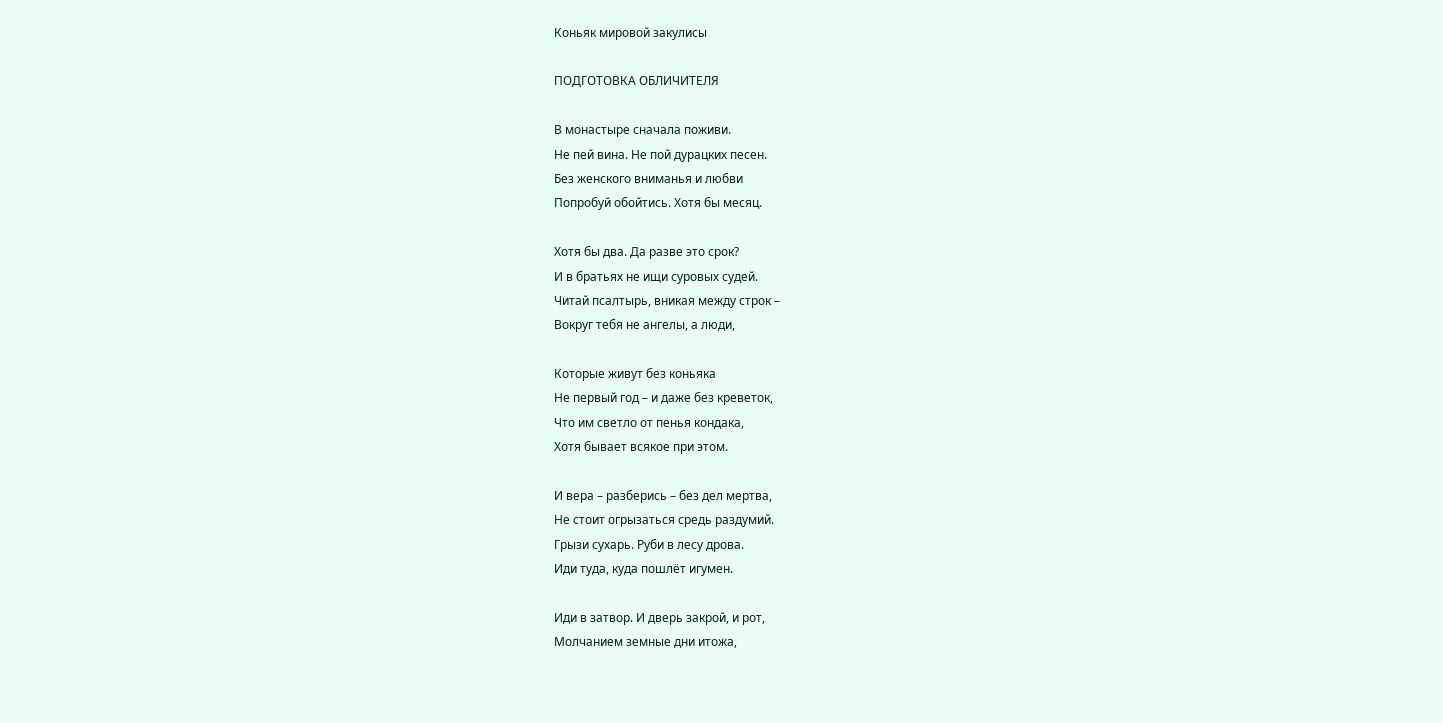Коньяк мировой закулисы

ПОДГОТОВКА ОБЛИЧИТЕЛЯ

В монастыре сначала поживи.
Не пей вина. Не пой дурацких песен.
Без женского вниманья и любви
Попробуй обойтись. Хотя бы месяц.

Хотя бы два. Да разве это срок?
И в братьях не ищи суровых судей.
Читай псалтырь, вникая между строк –
Вокруг тебя не ангелы, а люди,

Которые живут без коньяка
Не первый год – и даже без креветок,
Что им светло от пенья кондака,
Хотя бывает всякое при этом.

И вера – разберись – без дел мертва,
Не стоит огрызаться средь раздумий.
Грызи сухарь. Руби в лесу дрова.
Иди туда, куда пошлёт игумен.

Иди в затвор. И дверь закрой, и рот,
Молчанием земные дни итожа,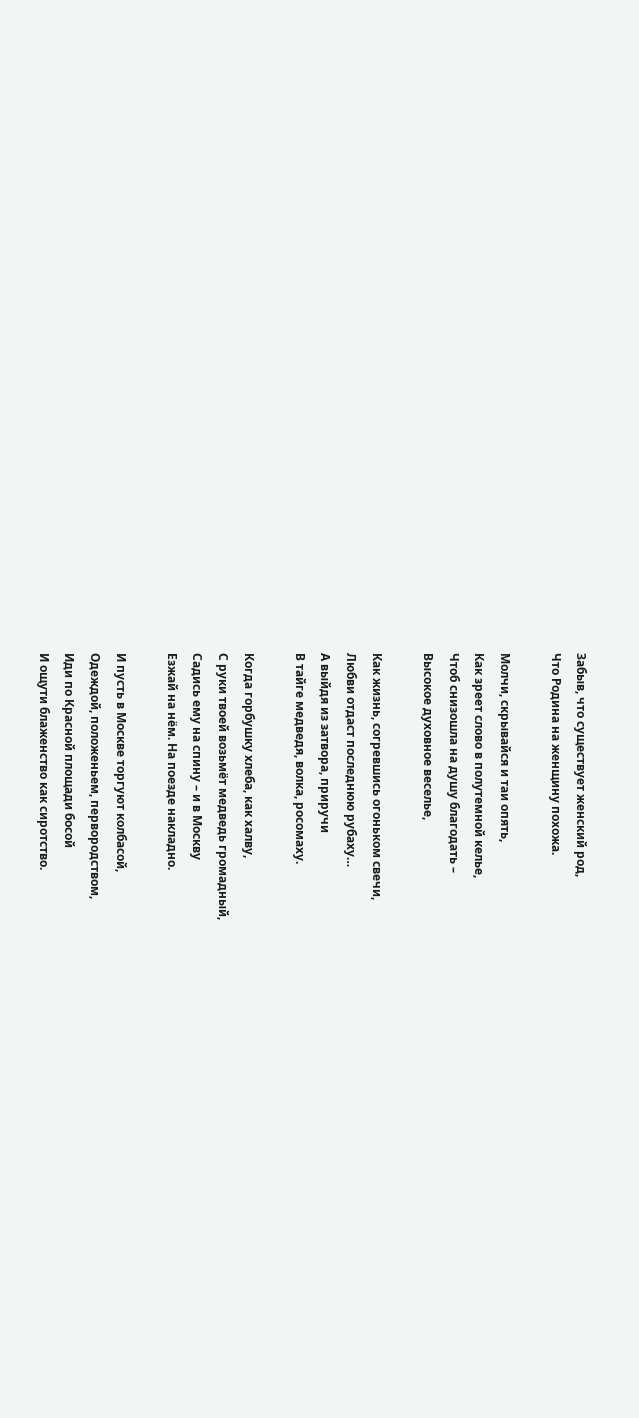Забыв, что существует женский род,
Что Родина на женщину похожа.

Молчи, скрывайся и таи опять,
Как зреет слово в полутемной келье,
Чтоб снизошла на душу благодать –
Высокое духовное веселье,

Как жизнь, согревшись огоньком свечи,
Любви отдаст последнюю рубаху…
А выйдя из затвора, приручи
В тайге медведя, волка, росомаху.

Когда горбушку хлеба, как халву,
С руки твоей возьмёт медведь громадный,
Садись ему на спину – и в Москву
Езжай на нём. На поезде накладно.

И пусть в Москве торгуют колбасой,
Одеждой, положеньем, первородством,
Иди по Красной площади босой
И ощути блаженство как сиротство.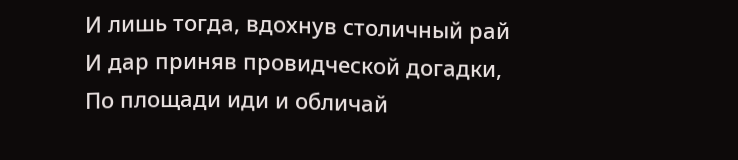И лишь тогда, вдохнув столичный рай
И дар приняв провидческой догадки,
По площади иди и обличай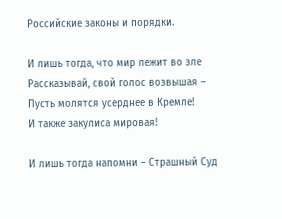Российские законы и порядки.

И лишь тогда, что мир лежит во зле
Рассказывай, свой голос возвышая –
Пусть молятся усерднее в Кремле!
И также закулиса мировая!

И лишь тогда напомни – Страшный Суд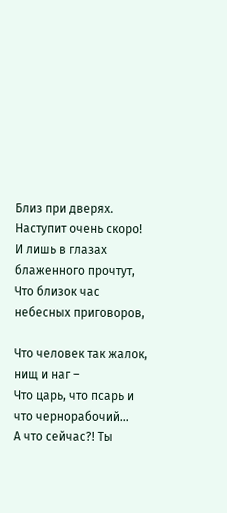Близ при дверях. Наступит очень скоро!
И лишь в глазах блаженного прочтут,
Что близок час небесных приговоров,

Что человек так жалок, нищ и наг –
Что царь, что псарь и что чернорабочий…
А что сейчас?! Ты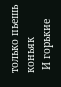только пьешь коньяк
 И горькие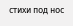стихи под нос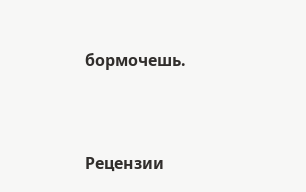бормочешь.


Рецензии